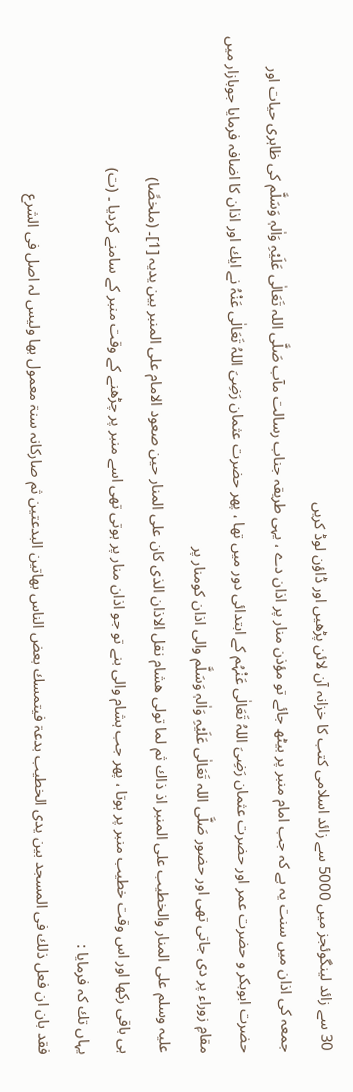30 سے زائد لینگوئجز میں 5000 سے زائد اسلامی کتب کا خزانہ آن لائن پڑھیں اور ڈاؤن لوڈ کریں
جمعہ کی اذان میں سنت یہ ہے کہ جب امام منبر پر بیٹھ جائے تو مؤذن منار پر اذان دے ، یہی طریقہ جناب رسالت مآب صَلَّی اللہ تَعَالٰی عَلَیْہِ وَاٰلہٖ وَسَلَّم کی ظاہری حیات اور حضرت ابوبکر و حضرت عمر اور حضرت عثمان رَضِیَ اللہُ تَعَالٰی عَنْہُم کے ابتدائی دور میں تھا ، پھر حضرت عثمان رَضِیَ اللہُ تَعَالٰی عَنْہُ نے ایك اور اذان کا اضافہ فرمایا جوبازار میں مقامِ زوراء پر دی جاتی تھی اور حضور صَلَّی اللہ تَعَالٰی عَلَیْہِ وَاٰلہٖ وَسَلَّم والی اذان کومنار پر
علیہ وسلم علی المنار والخطیب علی المنبر اذ ذاك ثم لما تولی ھشام نقل الاذان الذی کان علی المنار حین صعود الامام علی المنبر بین یدیہ [1]۔ (ملخصًا)
ہی باقی رکھا اور اس وقت خطیب منبر پر ہوتا ، پھر جب ہشام والی بنے تو جو اذان منار پر ہوتی تھی اسے منبر پر چڑھنے کے وقت منبر کے سامنے کردیا ۔ (ت)
یہاں تك کہ فرمایا :
فقد بان ان فعل ذلك فی المسجد بین یدی الخطیب بدعۃ فیتمسك بعض الناس بھاتین البدعتین ثم صارکانہ سنۃ معمول بھا ولیس لہ اصل فی الشرع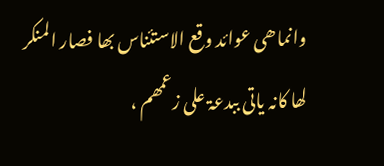وانماھی عوائد وقع الاستئناس بھا فصار المنکر لھا کانہ یاتی ببدعۃ علی زعمھم ،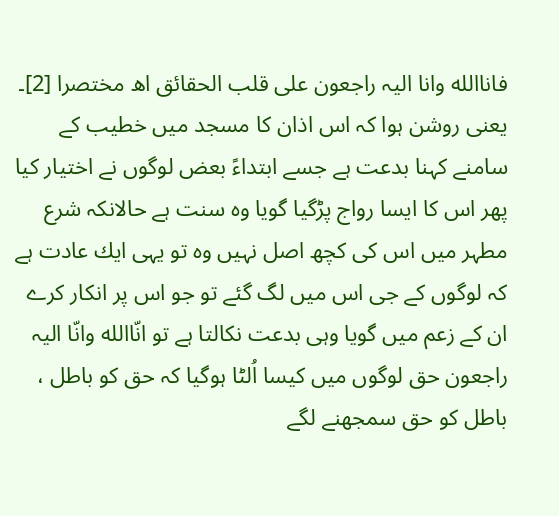فاناالله وانا الیہ راجعون علی قلب الحقائق اھ مختصرا [2]۔
یعنی روشن ہوا کہ اس اذان کا مسجد میں خطیب کے سامنے کہنا بدعت ہے جسے ابتداءً بعض لوگوں نے اختیار کیا پھر اس کا ایسا رواج پڑگیا گویا وہ سنت ہے حالانکہ شرع مطہر میں اس کی کچھ اصل نہیں وہ تو یہی ایك عادت ہے کہ لوگوں کے جی اس میں لگ گئے تو جو اس پر انکار کرے ان کے زعم میں گویا وہی بدعت نکالتا ہے تو انّاالله وانّا الیہ راجعون حق لوگوں میں کیسا اُلٹا ہوگیا کہ حق کو باطل ، باطل کو حق سمجھنے لگے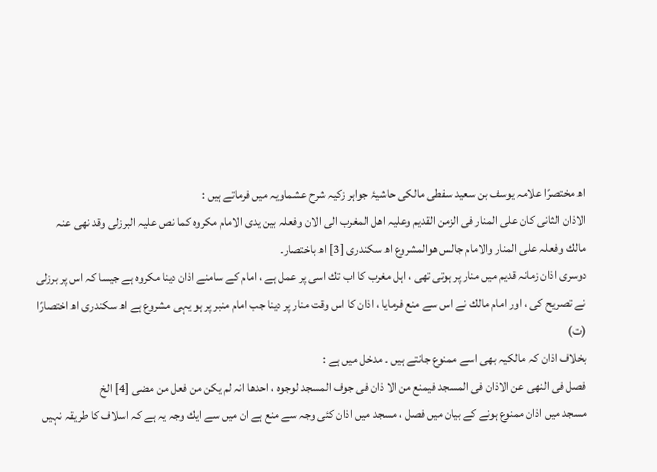اھ مختصرًا علامہ یوسف بن سعید سفطی مالکی حاشیۂ جواہر زکیہ شرح عشماویہ میں فرماتے ہیں :
الاذان الثانی کان علی المنار فی الزمن القدیم وعلیہ اھل المغرب الی الان وفعلہ بین یدی الامام مکروہ کما نص علیہ البرزلی وقد نھی عنہ مالك وفعلہ علی المنار والامام جالس ھوالمشروع اھ سکندری [3] اھ باختصار۔
دوسری اذان زمانہ قدیم میں منار پر ہوتی تھی ، اہل مغرب کا اب تك اسی پر عمل ہے ، امام کے سامنے اذان دینا مکروہ ہے جیسا کہ اس پر برزلی نے تصریح کی ، اور امام مالك نے اس سے منع فرمایا ، اذان کا اس وقت منار پر دینا جب امام منبر پر ہو یہی مشروع ہے اھ سکندری اھ اختصارًا (ت)
بخلاف اذان کہ مالکیہ بھی اسے ممنوع جانتے ہیں ۔ مدخل میں ہے :
فصل فی النھی عن الاذان فی المسجد فیمنع من الا ذان فی جوف المسجد لوجوہ ، احدھا انہ لم یکن من فعل من مضی [4] الخ
مسجد میں اذان ممنوع ہونے کے بیان میں فصل ، مسجد میں اذان کئی وجہ سے منع ہے ان میں سے ایك وجہ یہ ہے کہ اسلاف کا طریقہ نہیں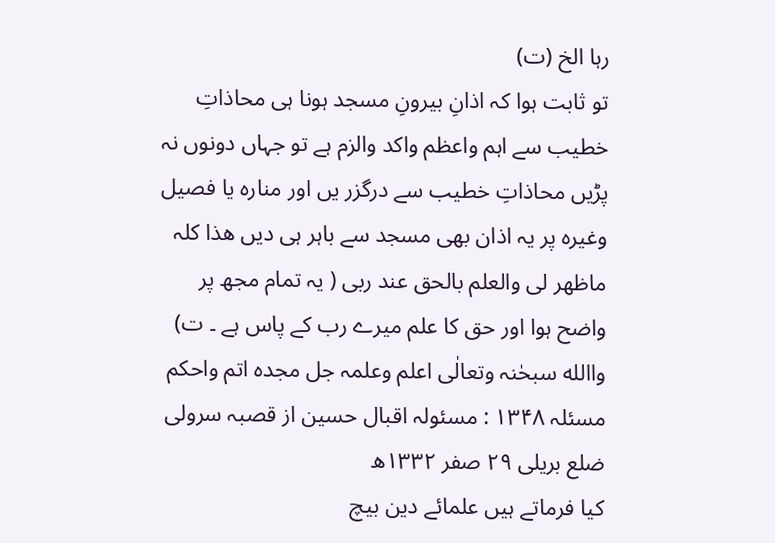رہا الخ (ت)
تو ثابت ہوا کہ اذانِ بیرونِ مسجد ہونا ہی محاذاتِ خطیب سے اہم واعظم واکد والزم ہے تو جہاں دونوں نہ پڑیں محاذاتِ خطیب سے درگزر یں اور منارہ یا فصیل وغیرہ پر یہ اذان بھی مسجد سے باہر ہی دیں ھذا کلہ ماظھر لی والعلم بالحق عند ربی ( یہ تمام مجھ پر واضح ہوا اور حق کا علم میرے رب کے پاس ہے ۔ ت) واالله سبحٰنہ وتعالٰی اعلم وعلمہ جل مجدہ اتم واحکم
مسئلہ ۱۳۴۸ : مسئولہ اقبال حسین از قصبہ سرولی ضلع بریلی ٢٩ صفر ١٣٣٢ھ
کیا فرماتے ہیں علمائے دین بیچ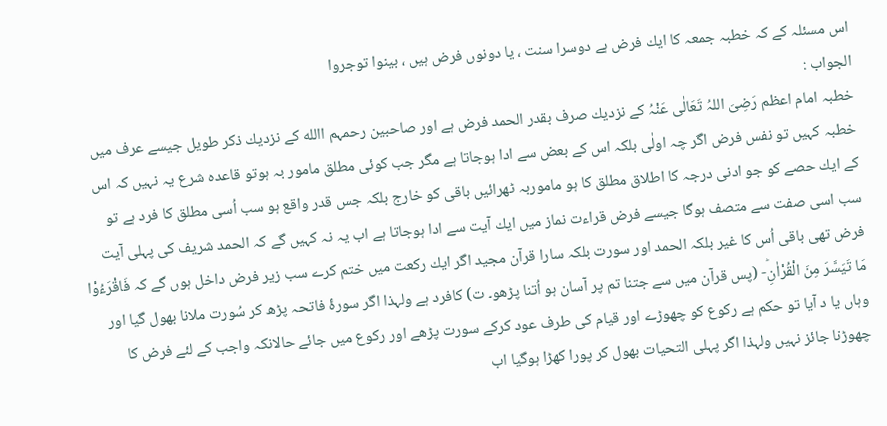اس مسئلہ کے کہ خطبہ جمعہ کا ایك فرض ہے دوسرا سنت ، یا دونوں فرض ہیں ، بینوا توجروا
الجواب :
خطبہ امام اعظم رَضِیَ اللہُ تَعَالٰی عَنْہُ کے نزدیك صرف بقدر الحمد فرض ہے اور صاحبین رحمہم االله کے نزدیك ذکر طویل جیسے عرف میں خطبہ کہیں تو نفس فرض اگر چہ اولٰی بلکہ اس کے بعض سے ادا ہوجاتا ہے مگر جب کوئی مطلق مامور بہ ہوتو قاعدہ شرع یہ نہیں کہ اس کے ایك حصے کو جو ادنی درجہ کا اطلاق مطلق کا ہو ماموربہ ٹھرائیں باقی کو خارج بلکہ جس قدر واقع ہو سب اُسی مطلق کا فرد ہے تو سب اسی صفت سے متصف ہوگا جیسے فرض قراءت نماز میں ایك آیت سے ادا ہوجاتا ہے اب یہ نہ کہیں گے کہ الحمد شریف کی پہلی آیت فرض تھی باقی اُس کا غیر بلکہ الحمد اور سورت بلکہ سارا قرآن مجید اگر ایك رکعت میں ختم کرے سب زیر فرض داخل ہوں گے کہ فَاقْرَءُوْا مَا تَیَسَّرَ مِنَ الْقُرْاٰنِؕ- (پس قرآن میں سے جتنا تم پر آسان ہو اُتنا پڑھو۔ ت) کافرد ہے ولہذا اگر سورۂ فاتحہ پڑھ کر سُورت ملانا بھول گیا اور وہاں یا د آیا تو حکم ہے رکوع کو چھوڑے اور قیام کی طرف عود کرکے سورت پڑھے اور رکوع میں جائے حالانکہ واجب کے لئے فرض کا چھوڑنا جائز نہیں ولہذا اگر پہلی التحیات بھول کر پورا کھڑا ہوگیا اب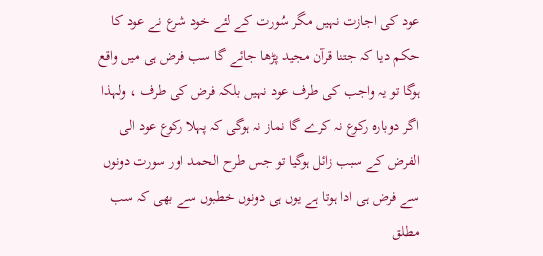عود کی اجازت نہیں مگر سُورت کے لئے خود شرع نے عود کا حکم دیا کہ جتنا قرآن مجید پڑھا جائے گا سب فرض ہی میں واقع ہوگا تو یہ واجب کی طرف عود نہیں بلکہ فرض کی طرف ، ولہذا اگر دوبارہ رکوع نہ کرے گا نماز نہ ہوگی کہ پہلا رکوع عود الی الفرض کے سبب زائل ہوگیا تو جس طرح الحمد اور سورت دونوں سے فرض ہی ادا ہوتا ہے یوں ہی دونوں خطبوں سے بھی کہ سب مطلق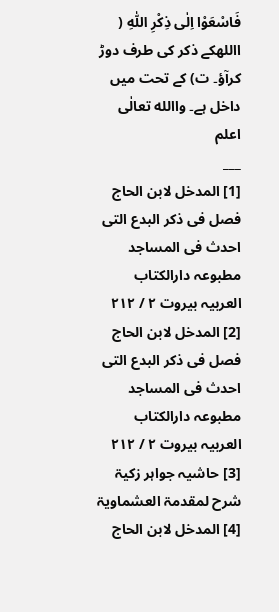فَاسْعَوْا اِلٰى ذِكْرِ اللّٰهِ ( االلهکے ذکر کی طرف دوڑ کرآؤ۔ ت) کے تحت میں داخل ہے۔ واالله تعالٰی اعلم
___
[1] المدخل لابن الحاج فصل فی ذکر البدع التی احدث فی المساجد مطبوعہ دارالکتاب العربیہ بیروت ٢ / ٢١٢
[2] المدخل لابن الحاج فصل فی ذکر البدع التی احدث فی المساجد مطبوعہ دارالکتاب العربیہ بیروت ۲ / ۲۱۲
[3] حاشیہ جواہر زکیۃ شرح لمقدمۃ العشماویۃ
[4] المدخل لابن الحاج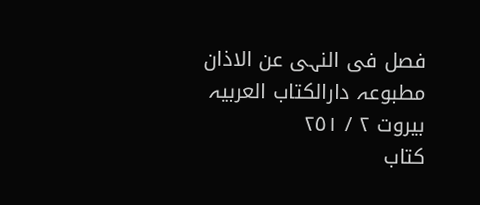فصل فی النہی عن الاذان مطبوعہ دارالکتاب العربیہ بیروت ٢ / ٢٥١
کتاب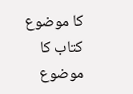کا موضوع
کتاب کا موضوع